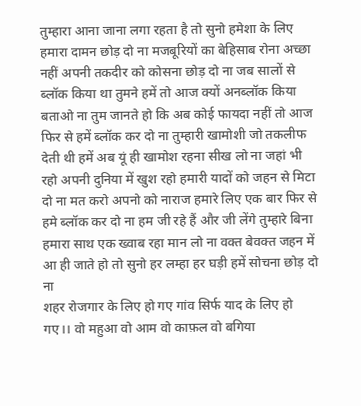तुम्हारा आना जाना लगा रहता है तो सुनो हमेशा के लिए हमारा दामन छोड़ दो ना मजबूरियों का बेहिसाब रोना अच्छा नहीं अपनी तकदीर को कोसना छोड़ दो ना जब सालों से ब्लॉक किया था तुमने हमें तो आज क्यों अनब्लॉक किया बताओ ना तुम जानते हो कि अब कोई फायदा नहीं तो आज फिर से हमें ब्लॉक कर दो ना तुम्हारी खामोशी जो तकलीफ देती थी हमें अब यूं ही खामोश रहना सीख लो ना जहां भी रहो अपनी दुनिया में खुश रहो हमारी यादों को जहन से मिटा दो ना मत करो अपनो को नाराज हमारे लिए एक बार फिर से हमे ब्लॉक कर दो ना हम जी रहे हैं और जी लेंगे तुम्हारे बिना हमारा साथ एक ख्वाब रहा मान लो ना वक्त बेवक्त जहन में आ ही जाते हो तो सुनो हर लम्हा हर घड़ी हमें सोचना छोड़ दो ना
शहर रोजगार के लिए हो गए गांव सिर्फ याद के लिए हो गए।। वो महुआ वो आम वो काफ़ल वो बगिया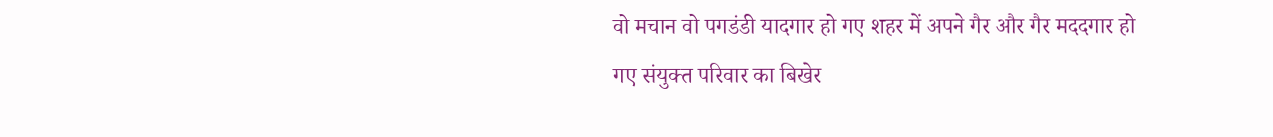वो मचान वो पगडंडी यादगार हो गए शहर में अपने गैर और गैर मददगार हो गए संयुक्त परिवार का बिखेर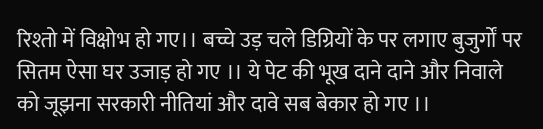रिश्तो में विक्षोभ हो गए।। बच्चे उड़ चले डिग्रियों के पर लगाए बुजुर्गों पर सितम ऐसा घर उजाड़ हो गए ।। ये पेट की भूख दाने दाने और निवाले को जूझना सरकारी नीतियां और दावे सब बेकार हो गए ।।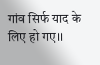गांव सिर्फ याद के लिए हो गए।।